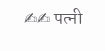✍✍ पत्नी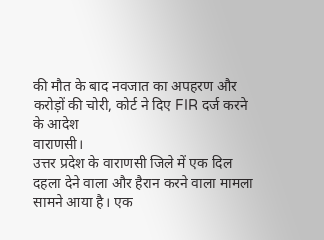की मौत के बाद नवजात का अपहरण और करोड़ों की चोरी, कोर्ट ने दिए FIR दर्ज करने के आदेश
वाराणसी।
उत्तर प्रदेश के वाराणसी जिले में एक दिल दहला देने वाला और हैरान करने वाला मामला सामने आया है। एक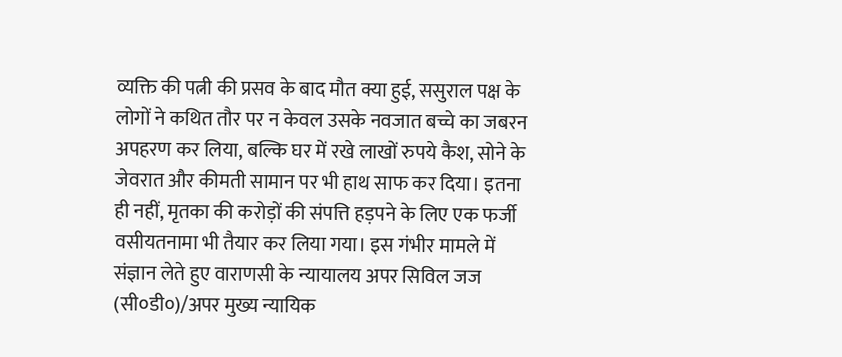व्यक्ति की पत्नी की प्रसव के बाद मौत क्या हुई, ससुराल पक्ष के लोगों ने कथित तौर पर न केवल उसके नवजात बच्चे का जबरन अपहरण कर लिया, बल्कि घर में रखे लाखों रुपये कैश, सोने के जेवरात और कीमती सामान पर भी हाथ साफ कर दिया। इतना ही नहीं, मृतका की करोड़ों की संपत्ति हड़पने के लिए एक फर्जी वसीयतनामा भी तैयार कर लिया गया। इस गंभीर मामले में संज्ञान लेते हुए वाराणसी के न्यायालय अपर सिविल जज (सी०डी०)/अपर मुख्य न्यायिक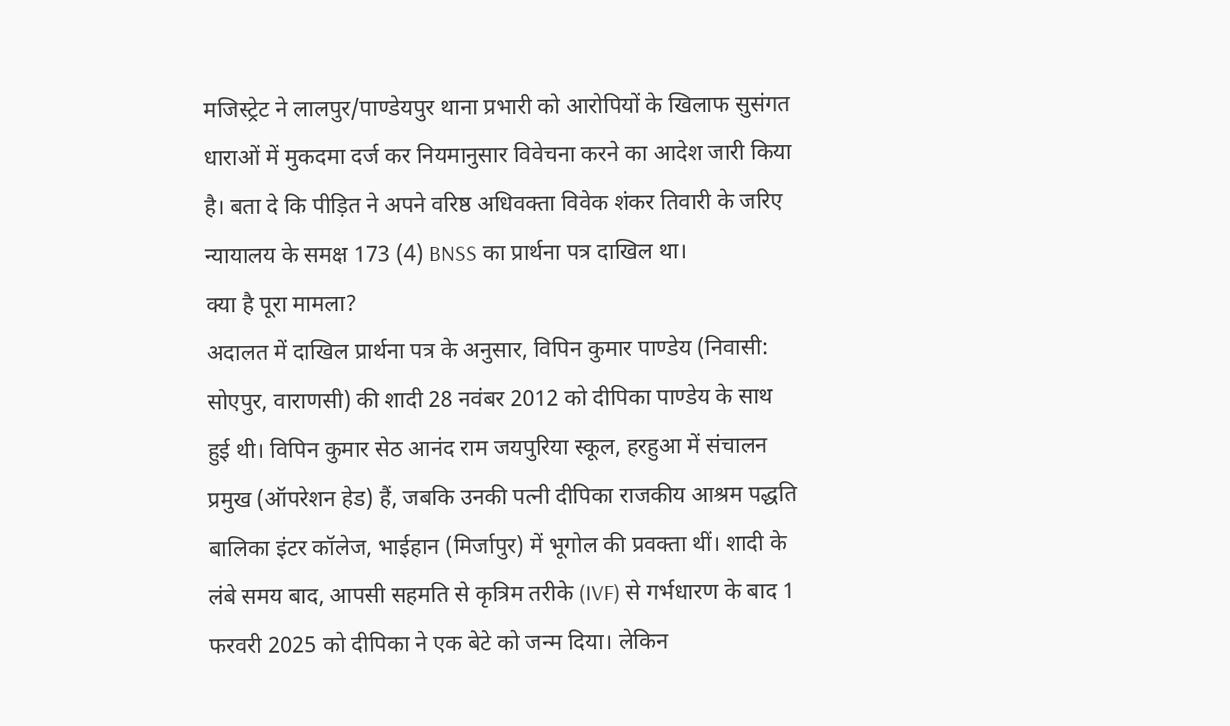मजिस्ट्रेट ने लालपुर/पाण्डेयपुर थाना प्रभारी को आरोपियों के खिलाफ सुसंगत धाराओं में मुकदमा दर्ज कर नियमानुसार विवेचना करने का आदेश जारी किया है। बता दे कि पीड़ित ने अपने वरिष्ठ अधिवक्ता विवेक शंकर तिवारी के जरिए न्यायालय के समक्ष 173 (4) BNSS का प्रार्थना पत्र दाखिल था।
क्या है पूरा मामला?
अदालत में दाखिल प्रार्थना पत्र के अनुसार, विपिन कुमार पाण्डेय (निवासी: सोएपुर, वाराणसी) की शादी 28 नवंबर 2012 को दीपिका पाण्डेय के साथ हुई थी। विपिन कुमार सेठ आनंद राम जयपुरिया स्कूल, हरहुआ में संचालन प्रमुख (ऑपरेशन हेड) हैं, जबकि उनकी पत्नी दीपिका राजकीय आश्रम पद्धति बालिका इंटर कॉलेज, भाईहान (मिर्जापुर) में भूगोल की प्रवक्ता थीं। शादी के लंबे समय बाद, आपसी सहमति से कृत्रिम तरीके (IVF) से गर्भधारण के बाद 1 फरवरी 2025 को दीपिका ने एक बेटे को जन्म दिया। लेकिन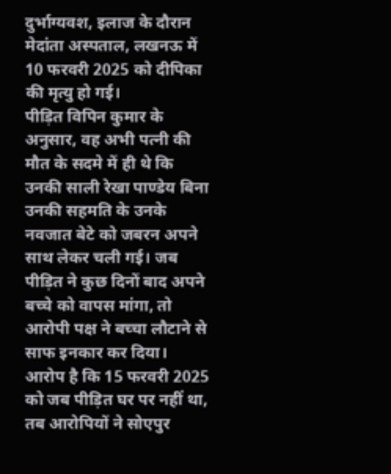दुर्भाग्यवश, इलाज के दौरान मेदांता अस्पताल, लखनऊ में 10 फरवरी 2025 को दीपिका की मृत्यु हो गई।
पीड़ित विपिन कुमार के अनुसार, वह अभी पत्नी की मौत के सदमे में ही थे कि उनकी साली रेखा पाण्डेय बिना उनकी सहमति के उनके नवजात बेटे को जबरन अपने साथ लेकर चली गई। जब पीड़ित ने कुछ दिनों बाद अपने बच्चे को वापस मांगा, तो आरोपी पक्ष ने बच्चा लौटाने से साफ इनकार कर दिया।
आरोप है कि 15 फरवरी 2025 को जब पीड़ित घर पर नहीं था, तब आरोपियों ने सोएपुर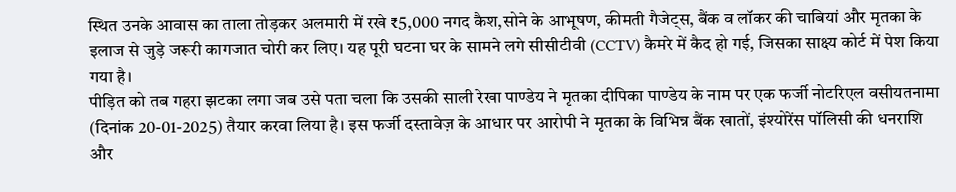स्थित उनके आवास का ताला तोड़कर अलमारी में रखे ₹5,000 नगद कैश,सोने के आभूषण, कीमती गैजेट्स, बैंक व लॉकर की चाबियां और मृतका के इलाज से जुड़े जरूरी कागजात चोरी कर लिए। यह पूरी घटना घर के सामने लगे सीसीटीवी (CCTV) कैमरे में कैद हो गई, जिसका साक्ष्य कोर्ट में पेश किया गया है।
पीड़ित को तब गहरा झटका लगा जब उसे पता चला कि उसकी साली रेखा पाण्डेय ने मृतका दीपिका पाण्डेय के नाम पर एक फर्जी नोटरिएल वसीयतनामा (दिनांक 20-01-2025) तैयार करवा लिया है। इस फर्जी दस्तावेज़ के आधार पर आरोपी ने मृतका के विभिन्न बैंक खातों, इंश्योरेंस पॉलिसी की धनराशि और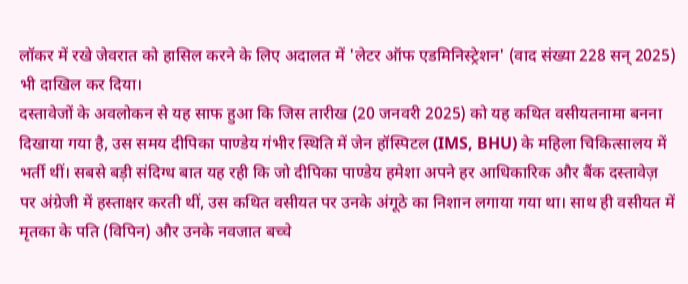लॉकर में रखे जेवरात को हासिल करने के लिए अदालत में 'लेटर ऑफ एडमिनिस्ट्रेशन' (वाद संख्या 228 सन् 2025) भी दाखिल कर दिया।
दस्तावेजों के अवलोकन से यह साफ हुआ कि जिस तारीख (20 जनवरी 2025) को यह कथित वसीयतनामा बनना दिखाया गया है, उस समय दीपिका पाण्डेय गंभीर स्थिति में जेन हॉस्पिटल (IMS, BHU) के महिला चिकित्सालय में भर्ती थीं। सबसे बड़ी संदिग्ध बात यह रही कि जो दीपिका पाण्डेय हमेशा अपने हर आधिकारिक और बैंक दस्तावेज़ पर अंग्रेजी में हस्ताक्षर करती थीं, उस कथित वसीयत पर उनके अंगूठे का निशान लगाया गया था। साथ ही वसीयत में मृतका के पति (विपिन) और उनके नवजात बच्चे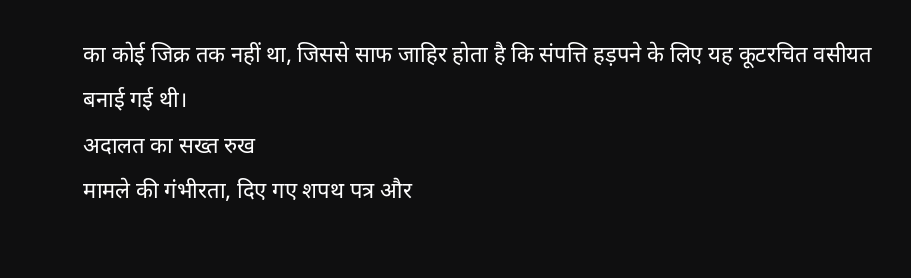का कोई जिक्र तक नहीं था, जिससे साफ जाहिर होता है कि संपत्ति हड़पने के लिए यह कूटरचित वसीयत बनाई गई थी।
अदालत का सख्त रुख
मामले की गंभीरता, दिए गए शपथ पत्र और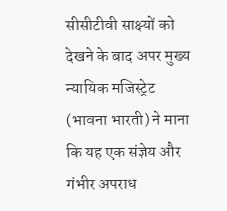सीसीटीवी साक्ष्यों को देखने के बाद अपर मुख्य न्यायिक मजिस्ट्रेट (भावना भारती) ने माना कि यह एक संज्ञेय और गंभीर अपराध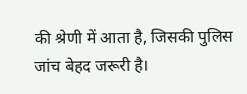की श्रेणी में आता है, जिसकी पुलिस जांच बेहद जरूरी है।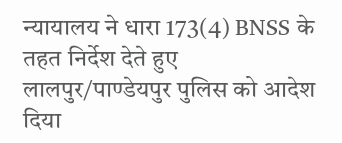न्यायालय ने धारा 173(4) BNSS के तहत निर्देश देते हुए लालपुर/पाण्डेयपुर पुलिस को आदेश दिया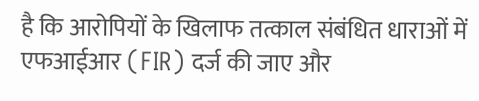है कि आरोपियों के खिलाफ तत्काल संबंधित धाराओं में एफआईआर (FIR) दर्ज की जाए और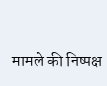मामले की निष्पक्ष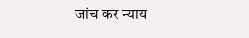जांच कर न्याय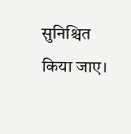सुनिश्चित किया जाए।